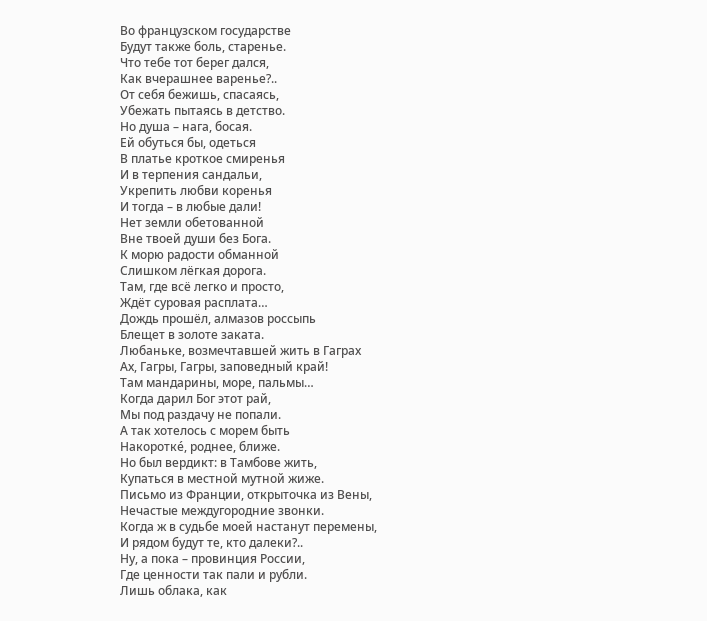Во французском государстве
Будут также боль, старенье.
Что тебе тот берег дался,
Как вчерашнее варенье?..
От себя бежишь, спасаясь,
Убежать пытаясь в детство.
Но душа – нага, босая.
Ей обуться бы, одеться
В платье кроткое смиренья
И в терпения сандальи,
Укрепить любви коренья
И тогда – в любые дали!
Нет земли обетованной
Вне твоей души без Бога.
К морю радости обманной
Слишком лёгкая дорога.
Там, где всё легко и просто,
Ждёт суровая расплата…
Дождь прошёл, алмазов россыпь
Блещет в золоте заката.
Любаньке, возмечтавшей жить в Гаграх
Ах, Гагры, Гагры, заповедный край!
Там мандарины, море, пальмы…
Когда дарил Бог этот рай,
Мы под раздачу не попали.
А так хотелось с морем быть
Накороткé, роднее, ближе.
Но был вердикт: в Тамбове жить,
Купаться в местной мутной жиже.
Письмо из Франции, открыточка из Вены,
Нечастые междугородние звонки.
Когда ж в судьбе моей настанут перемены,
И рядом будут те, кто далеки?..
Ну, а пока – провинция России,
Где ценности так пали и рубли.
Лишь облака, как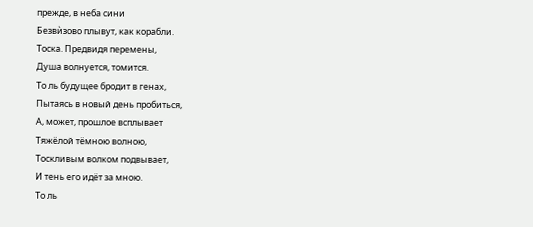прежде, в неба сини
Безвѝзово плывут, как корабли.
Тоска. Предвидя перемены,
Душа волнуется, томится.
То ль будущее бродит в генах,
Пытаясь в новый день пробиться,
А, может, прошлое всплывает
Тяжёлой тёмною волною,
Тоскливым волком подвывает,
И тень его идёт за мною.
То ль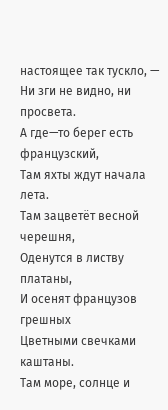настоящее так тускло, —
Ни зги не видно, ни просвета.
А где—то берег есть французский,
Там яхты ждут начала лета.
Там зацветёт весной черешня,
Оденутся в листву платаны,
И осенят французов грешных
Цветными свечками каштаны.
Там море, солнце и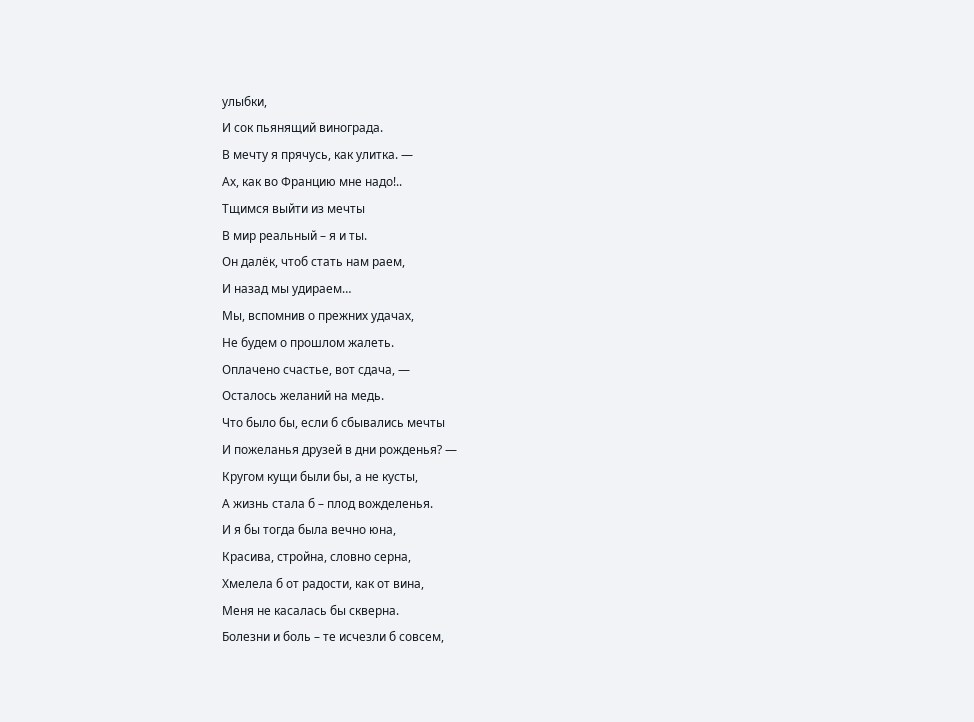улыбки,
И сок пьянящий винограда.
В мечту я прячусь, как улитка. —
Ах, как во Францию мне надо!..
Тщимся выйти из мечты
В мир реальный – я и ты.
Он далёк, чтоб стать нам раем,
И назад мы удираем…
Мы, вспомнив о прежних удачах,
Не будем о прошлом жалеть.
Оплачено счастье, вот сдача, —
Осталось желаний на медь.
Что было бы, если б сбывались мечты
И пожеланья друзей в дни рожденья? —
Кругом кущи были бы, а не кусты,
А жизнь стала б – плод вожделенья.
И я бы тогда была вечно юна,
Красива, стройна, словно серна,
Хмелела б от радости, как от вина,
Меня не касалась бы скверна.
Болезни и боль – те исчезли б совсем,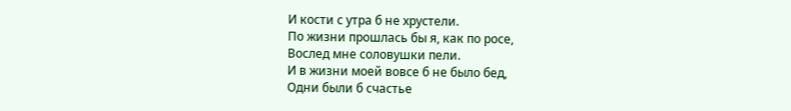И кости с утра б не хрустели.
По жизни прошлась бы я, как по росе,
Вослед мне соловушки пели.
И в жизни моей вовсе б не было бед,
Одни были б счастье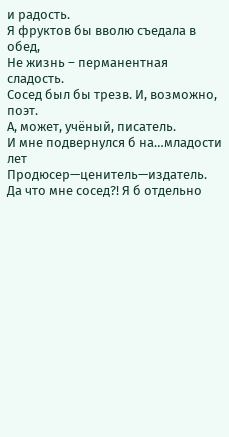и радость.
Я фруктов бы вволю съедала в обед,
Не жизнь – перманентная сладость.
Сосед был бы трезв. И, возможно, поэт.
А, может, учёный, писатель.
И мне подвернулся б на…младости лет
Продюсер—ценитель—издатель.
Да что мне сосед?! Я б отдельно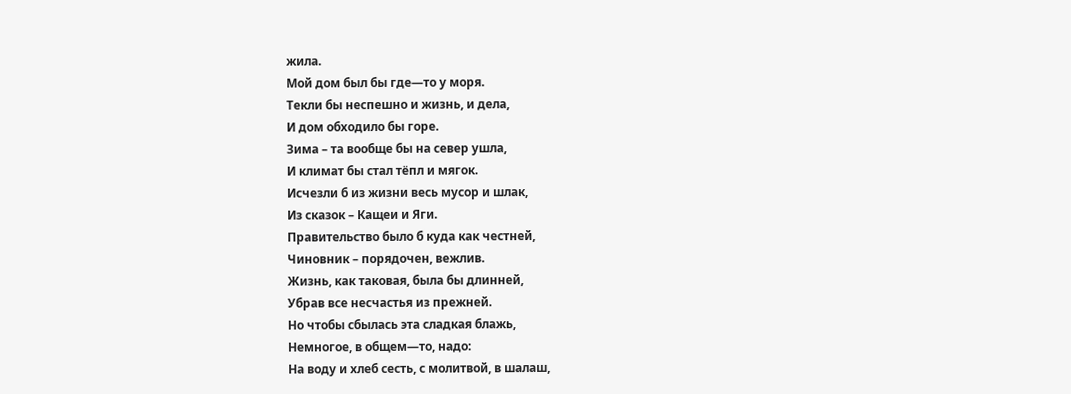жила.
Мой дом был бы где—то у моря.
Текли бы неспешно и жизнь, и дела,
И дом обходило бы горе.
Зима – та вообще бы на север ушла,
И климат бы стал тёпл и мягок.
Исчезли б из жизни весь мусор и шлак,
Из сказок – Кащеи и Яги.
Правительство было б куда как честней,
Чиновник – порядочен, вежлив.
Жизнь, как таковая, была бы длинней,
Убрав все несчастья из прежней.
Но чтобы сбылась эта сладкая блажь,
Немногое, в общем—то, надо:
На воду и хлеб сесть, с молитвой, в шалаш,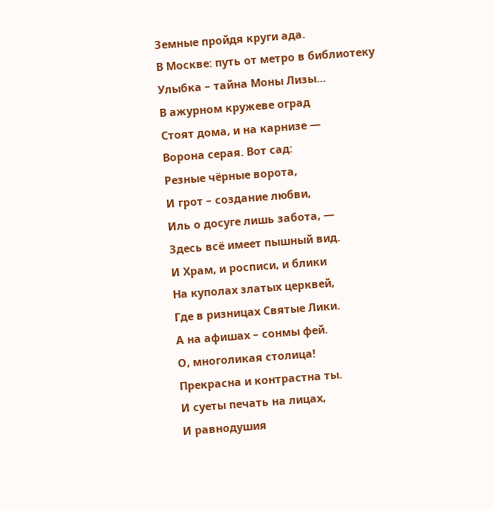Земные пройдя круги ада.
В Москве: путь от метро в библиотеку
Улыбка – тайна Моны Лизы…
В ажурном кружеве оград
Стоят дома, и на карнизе —
Ворона серая. Вот сад:
Резные чёрные ворота,
И грот – создание любви,
Иль о досуге лишь забота, —
Здесь всё имеет пышный вид.
И Храм, и росписи, и блики
На куполах златых церквей,
Где в ризницах Святые Лики.
А на афишах – сонмы фей.
О, многоликая столица!
Прекрасна и контрастна ты.
И суеты печать на лицах,
И равнодушия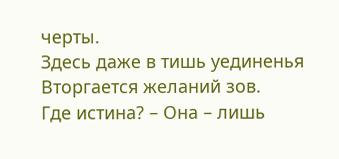черты.
Здесь даже в тишь уединенья
Вторгается желаний зов.
Где истина? – Она – лишь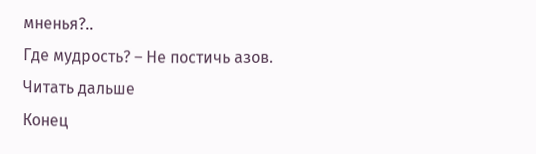мненья?..
Где мудрость? – Не постичь азов.
Читать дальше
Конец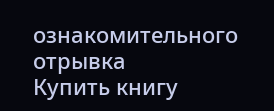ознакомительного отрывка
Купить книгу